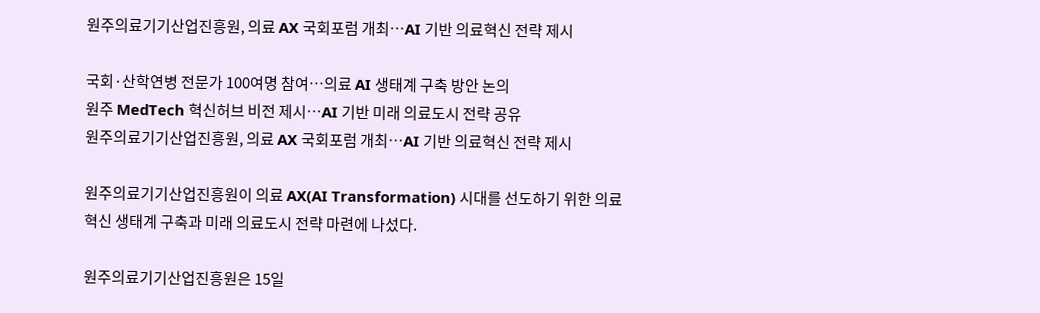원주의료기기산업진흥원, 의료 AX 국회포럼 개최…AI 기반 의료혁신 전략 제시

국회·산학연병 전문가 100여명 참여…의료 AI 생태계 구축 방안 논의
원주 MedTech 혁신허브 비전 제시…AI 기반 미래 의료도시 전략 공유
원주의료기기산업진흥원, 의료 AX 국회포럼 개최…AI 기반 의료혁신 전략 제시

원주의료기기산업진흥원이 의료 AX(AI Transformation) 시대를 선도하기 위한 의료혁신 생태계 구축과 미래 의료도시 전략 마련에 나섰다.

원주의료기기산업진흥원은 15일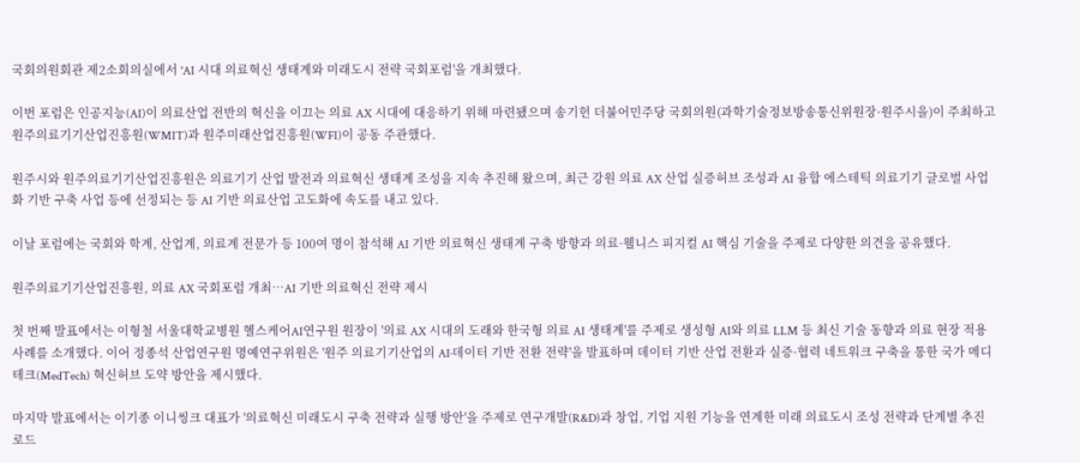국회의원회관 제2소회의실에서 'AI 시대 의료혁신 생태계와 미래도시 전략 국회포럼'을 개최했다.

이번 포럼은 인공지능(AI)이 의료산업 전반의 혁신을 이끄는 의료 AX 시대에 대응하기 위해 마련됐으며 송기헌 더불어민주당 국회의원(과학기술정보방송통신위원장·원주시을)이 주최하고 원주의료기기산업진흥원(WMIT)과 원주미래산업진흥원(WFI)이 공동 주관했다.

원주시와 원주의료기기산업진흥원은 의료기기 산업 발전과 의료혁신 생태계 조성을 지속 추진해 왔으며, 최근 강원 의료 AX 산업 실증허브 조성과 AI 융합 에스테틱 의료기기 글로벌 사업화 기반 구축 사업 등에 선정되는 등 AI 기반 의료산업 고도화에 속도를 내고 있다.

이날 포럼에는 국회와 학계, 산업계, 의료계 전문가 등 100여 명이 참석해 AI 기반 의료혁신 생태계 구축 방향과 의료·웰니스 피지컬 AI 핵심 기술을 주제로 다양한 의견을 공유했다.

원주의료기기산업진흥원, 의료 AX 국회포럼 개최…AI 기반 의료혁신 전략 제시

첫 번째 발표에서는 이형철 서울대학교병원 헬스케어AI연구원 원장이 '의료 AX 시대의 도래와 한국형 의료 AI 생태계'를 주제로 생성형 AI와 의료 LLM 등 최신 기술 동향과 의료 현장 적용 사례를 소개했다. 이어 정종석 산업연구원 명예연구위원은 '원주 의료기기산업의 AI·데이터 기반 전환 전략'을 발표하며 데이터 기반 산업 전환과 실증·협력 네트워크 구축을 통한 국가 메디테크(MedTech) 혁신허브 도약 방안을 제시했다.

마지막 발표에서는 이기종 이니씽크 대표가 '의료혁신 미래도시 구축 전략과 실행 방안'을 주제로 연구개발(R&D)과 창업, 기업 지원 기능을 연계한 미래 의료도시 조성 전략과 단계별 추진 로드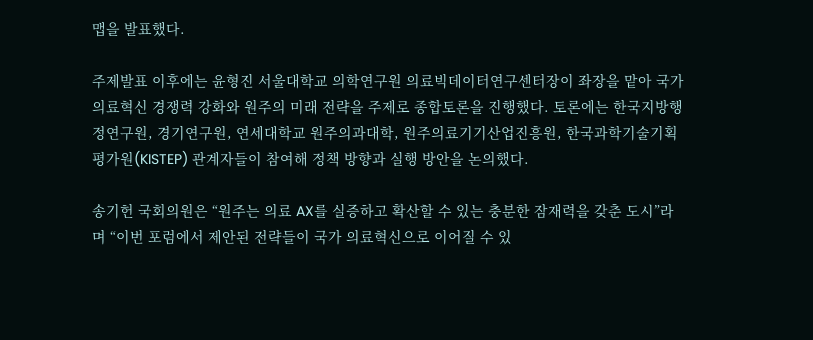맵을 발표했다.

주제발표 이후에는 윤형진 서울대학교 의학연구원 의료빅데이터연구센터장이 좌장을 맡아 국가 의료혁신 경쟁력 강화와 원주의 미래 전략을 주제로 종합토론을 진행했다. 토론에는 한국지방행정연구원, 경기연구원, 연세대학교 원주의과대학, 원주의료기기산업진흥원, 한국과학기술기획평가원(KISTEP) 관계자들이 참여해 정책 방향과 실행 방안을 논의했다.

송기헌 국회의원은 “원주는 의료 AX를 실증하고 확산할 수 있는 충분한 잠재력을 갖춘 도시”라며 “이번 포럼에서 제안된 전략들이 국가 의료혁신으로 이어질 수 있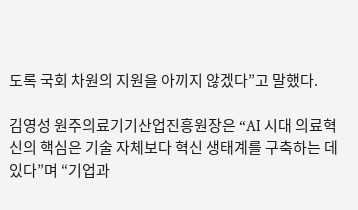도록 국회 차원의 지원을 아끼지 않겠다”고 말했다.

김영성 원주의료기기산업진흥원장은 “AI 시대 의료혁신의 핵심은 기술 자체보다 혁신 생태계를 구축하는 데 있다”며 “기업과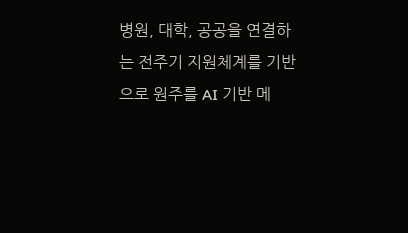병원, 대학, 공공을 연결하는 전주기 지원체계를 기반으로 원주를 AI 기반 메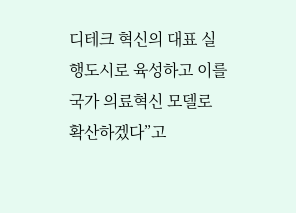디테크 혁신의 대표 실행도시로 육성하고 이를 국가 의료혁신 모델로 확산하겠다”고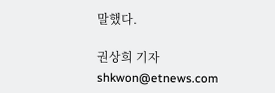말했다.

권상희 기자 shkwon@etnews.com